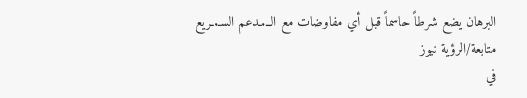البرهان يضع شرطاً حاسماً قبل أي مفاوضات مع الــ.ـدعم السـ.ـريع
متابعة/الرؤية نيوز
في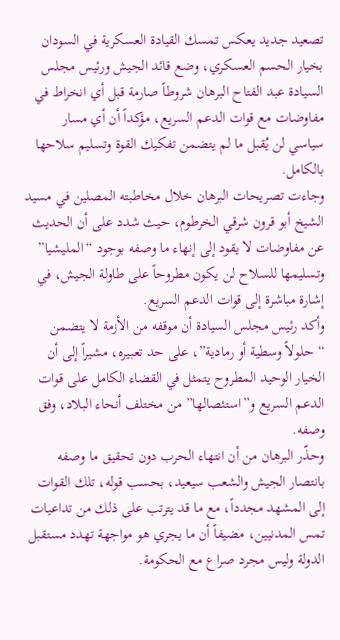تصعيد جديد يعكس تمسك القيادة العسكرية في السودان بخيار الحسم العسكري، وضع قائد الجيش ورئيس مجلس السيادة عبد الفتاح البرهان شروطاً صارمة قبل أي انخراط في مفاوضات مع قوات الدعم السريع، مؤكداً أن أي مسار سياسي لن يُقبل ما لم يتضمن تفكيك القوة وتسليم سلاحها بالكامل.
وجاءت تصريحات البرهان خلال مخاطبته المصلين في مسيد الشيخ أبو قرون شرقي الخرطوم، حيث شدد على أن الحديث عن مفاوضات لا يقود إلى إنهاء ما وصفه بوجود “المليشيا” وتسليمها للسلاح لن يكون مطروحاً على طاولة الجيش، في إشارة مباشرة إلى قوات الدعم السريع.
وأكد رئيس مجلس السيادة أن موقفه من الأزمة لا يتضمن “حلولاً وسطية أو رمادية”، على حد تعبيره، مشيراً إلى أن الخيار الوحيد المطروح يتمثل في القضاء الكامل على قوات الدعم السريع و”استئصالها” من مختلف أنحاء البلاد، وفق وصفه.
وحذّر البرهان من أن انتهاء الحرب دون تحقيق ما وصفه بانتصار الجيش والشعب سيعيد، بحسب قوله، تلك القوات إلى المشهد مجدداً، مع ما قد يترتب على ذلك من تداعيات تمس المدنيين، مضيفاً أن ما يجري هو مواجهة تهدد مستقبل الدولة وليس مجرد صراع مع الحكومة.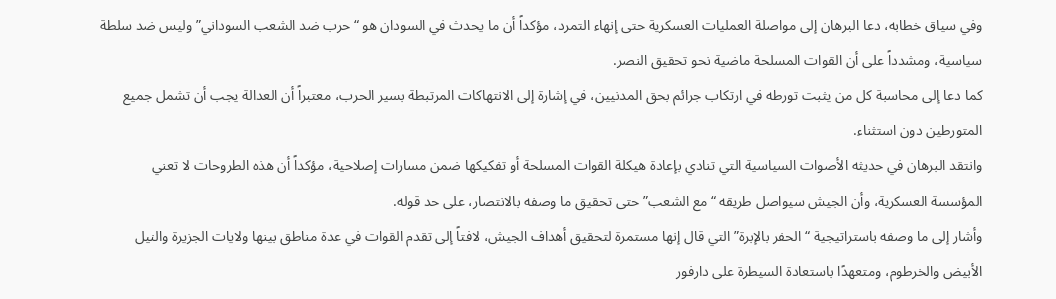وفي سياق خطابه، دعا البرهان إلى مواصلة العمليات العسكرية حتى إنهاء التمرد، مؤكداً أن ما يحدث في السودان هو “حرب ضد الشعب السوداني” وليس ضد سلطة سياسية، ومشدداً على أن القوات المسلحة ماضية نحو تحقيق النصر.
كما دعا إلى محاسبة كل من يثبت تورطه في ارتكاب جرائم بحق المدنيين، في إشارة إلى الانتهاكات المرتبطة بسير الحرب، معتبراً أن العدالة يجب أن تشمل جميع المتورطين دون استثناء.
وانتقد البرهان في حديثه الأصوات السياسية التي تنادي بإعادة هيكلة القوات المسلحة أو تفكيكها ضمن مسارات إصلاحية، مؤكداً أن هذه الطروحات لا تعني المؤسسة العسكرية، وأن الجيش سيواصل طريقه “مع الشعب” حتى تحقيق ما وصفه بالانتصار، على حد قوله.
وأشار إلى ما وصفه باستراتيجية “الحفر بالإبرة” التي قال إنها مستمرة لتحقيق أهداف الجيش، لافتاً إلى تقدم القوات في عدة مناطق بينها ولايات الجزيرة والنيل الأبيض والخرطوم، ومتعهدًا باستعادة السيطرة على دارفور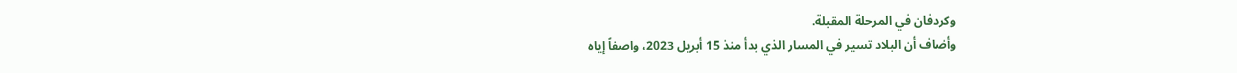وكردفان في المرحلة المقبلة.
وأضاف أن البلاد تسير في المسار الذي بدأ منذ 15 أبريل 2023، واصفاً إياه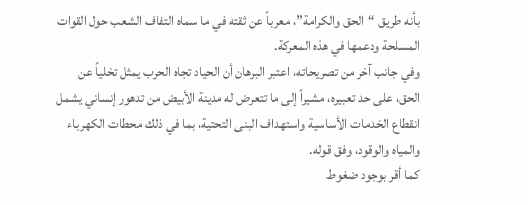بأنه طريق “الحق والكرامة”، معرباً عن ثقته في ما سماه التفاف الشعب حول القوات المسلحة ودعمها في هذه المعركة.
وفي جانب آخر من تصريحاته، اعتبر البرهان أن الحياد تجاه الحرب يمثل تخلياً عن الحق، على حد تعبيره، مشيراً إلى ما تتعرض له مدينة الأبيض من تدهور إنساني يشمل انقطاع الخدمات الأساسية واستهداف البنى التحتية، بما في ذلك محطات الكهرباء والمياه والوقود، وفق قوله.
كما أقر بوجود ضغوط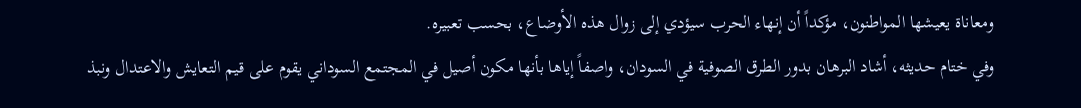ومعاناة يعيشها المواطنون، مؤكداً أن إنهاء الحرب سيؤدي إلى زوال هذه الأوضاع، بحسب تعبيره.
وفي ختام حديثه، أشاد البرهان بدور الطرق الصوفية في السودان، واصفاً إياها بأنها مكون أصيل في المجتمع السوداني يقوم على قيم التعايش والاعتدال ونبذ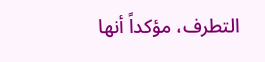التطرف، مؤكداً أنها